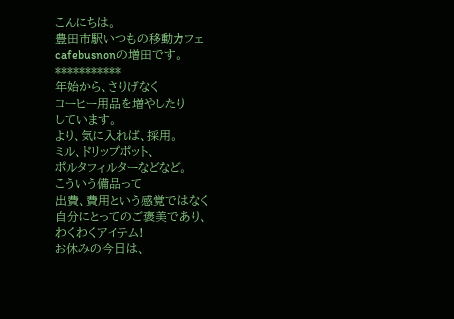こんにちは。
豊田市駅いつもの移動カフェ
cafebusnonの増田です。
***********
年始から、さりげなく
コーヒー用品を増やしたり
しています。
より、気に入れば、採用。
ミル、ドリップポット、
ポルタフィルターなどなど。
こういう備品って
出費、費用という感覚ではなく
自分にとってのご褒美であり、
わくわくアイテム!
お休みの今日は、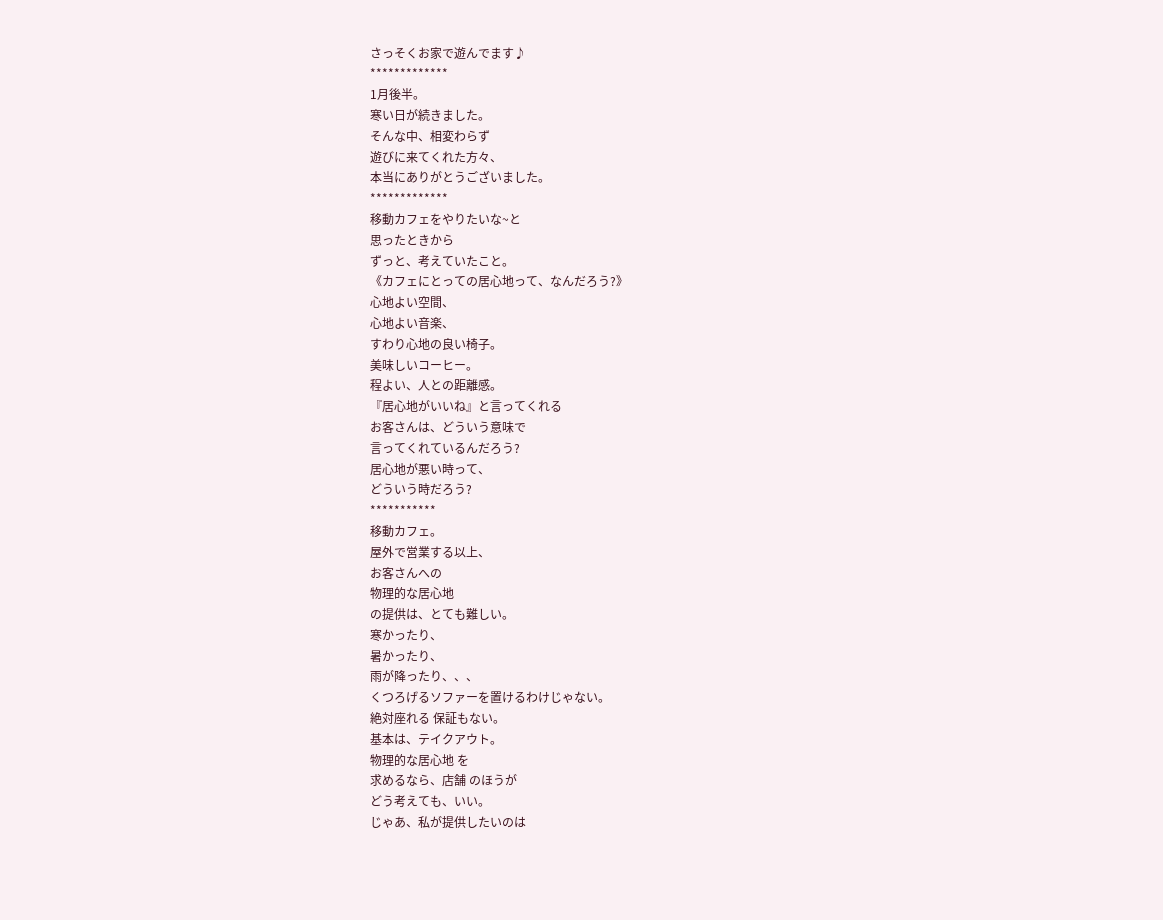さっそくお家で遊んでます♪
*************
1月後半。
寒い日が続きました。
そんな中、相変わらず
遊びに来てくれた方々、
本当にありがとうございました。
*************
移動カフェをやりたいな~と
思ったときから
ずっと、考えていたこと。
《カフェにとっての居心地って、なんだろう?》
心地よい空間、
心地よい音楽、
すわり心地の良い椅子。
美味しいコーヒー。
程よい、人との距離感。
『居心地がいいね』と言ってくれる
お客さんは、どういう意味で
言ってくれているんだろう?
居心地が悪い時って、
どういう時だろう?
***********
移動カフェ。
屋外で営業する以上、
お客さんへの
物理的な居心地
の提供は、とても難しい。
寒かったり、
暑かったり、
雨が降ったり、、、
くつろげるソファーを置けるわけじゃない。
絶対座れる 保証もない。
基本は、テイクアウト。
物理的な居心地 を
求めるなら、店舗 のほうが
どう考えても、いい。
じゃあ、私が提供したいのは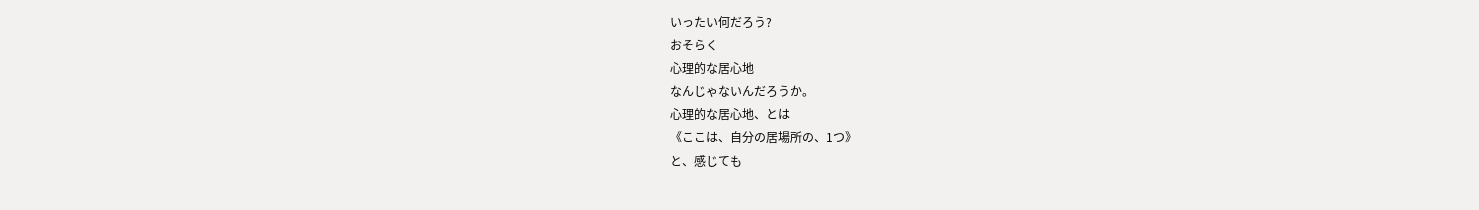いったい何だろう?
おそらく
心理的な居心地
なんじゃないんだろうか。
心理的な居心地、とは
《ここは、自分の居場所の、1つ》
と、感じても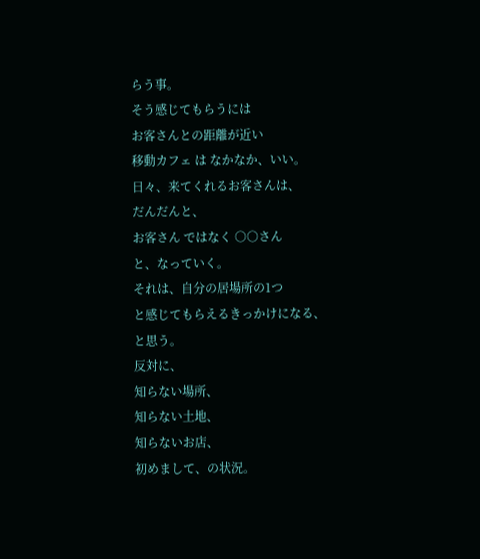らう事。
そう感じてもらうには
お客さんとの距離が近い
移動カフェ は なかなか、いい。
日々、来てくれるお客さんは、
だんだんと、
お客さん ではなく ○○さん
と、なっていく。
それは、自分の居場所の1つ
と感じてもらえるきっかけになる、
と思う。
反対に、
知らない場所、
知らない土地、
知らないお店、
初めまして、の状況。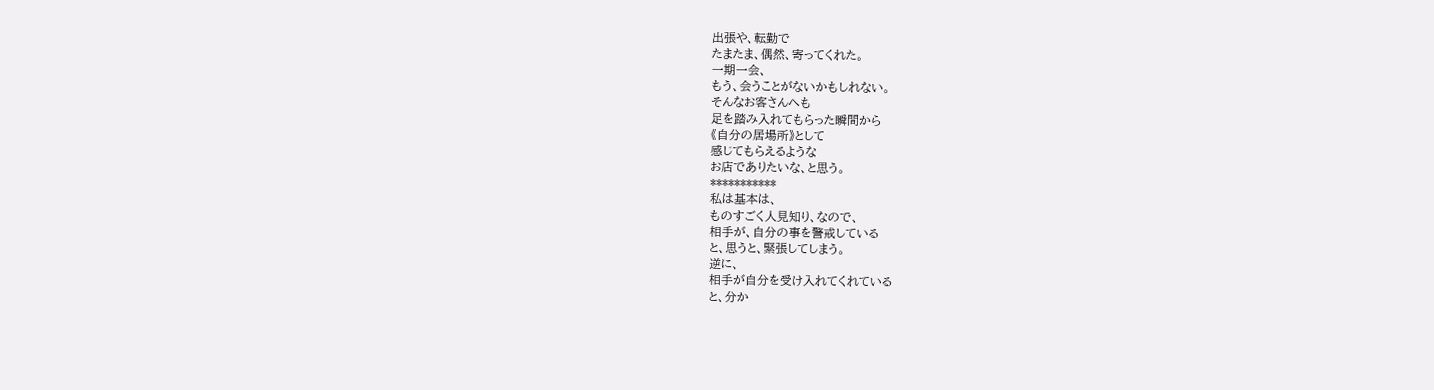出張や、転勤で
たまたま、偶然、寄ってくれた。
一期一会、
もう、会うことがないかもしれない。
そんなお客さんへも
足を踏み入れてもらった瞬間から
《自分の居場所》として
感じてもらえるような
お店でありたいな、と思う。
***********
私は基本は、
ものすごく人見知り、なので、
相手が、自分の事を警戒している
と、思うと、緊張してしまう。
逆に、
相手が自分を受け入れてくれている
と、分か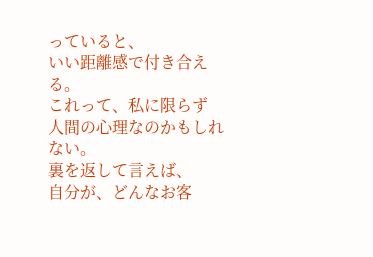っていると、
いい距離感で付き合える。
これって、私に限らず
人間の心理なのかもしれない。
裏を返して言えば、
自分が、どんなお客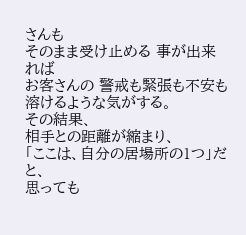さんも
そのまま受け止める 事が出来れば
お客さんの 警戒も緊張も不安も
溶けるような気がする。
その結果、
相手との距離が縮まり、
「ここは、自分の居場所の1つ」だと、
思っても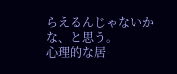らえるんじゃないかな、と思う。
心理的な居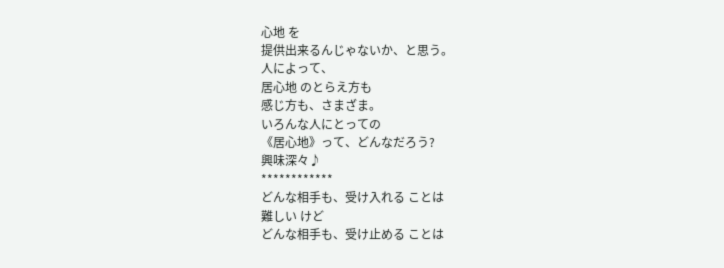心地 を
提供出来るんじゃないか、と思う。
人によって、
居心地 のとらえ方も
感じ方も、さまざま。
いろんな人にとっての
《居心地》って、どんなだろう?
興味深々♪
************
どんな相手も、受け入れる ことは
難しい けど
どんな相手も、受け止める ことは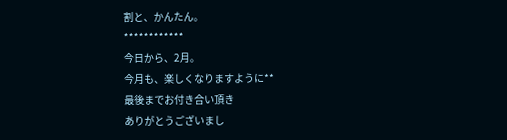割と、かんたん。
************
今日から、2月。
今月も、楽しくなりますように**
最後までお付き合い頂き
ありがとうございまし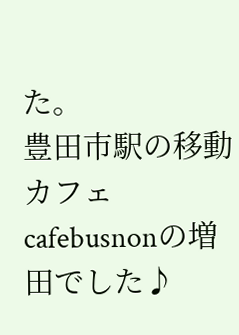た。
豊田市駅の移動カフェ
cafebusnonの増田でした♪